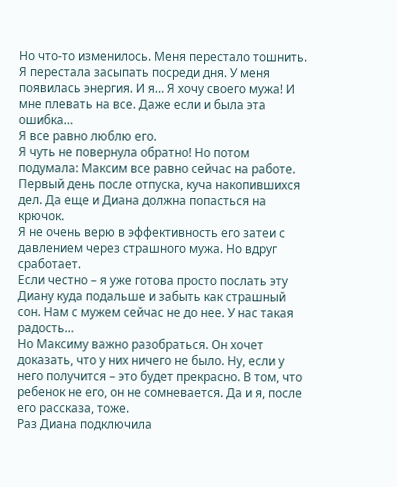Но что-то изменилось. Меня перестало тошнить. Я перестала засыпать посреди дня. У меня появилась энергия. И я… Я хочу своего мужа! И мне плевать на все. Даже если и была эта ошибка…
Я все равно люблю его.
Я чуть не повернула обратно! Но потом подумала: Максим все равно сейчас на работе. Первый день после отпуска, куча накопившихся дел. Да еще и Диана должна попасться на крючок.
Я не очень верю в эффективность его затеи с давлением через страшного мужа. Но вдруг сработает.
Если честно – я уже готова просто послать эту Диану куда подальше и забыть как страшный сон. Нам с мужем сейчас не до нее. У нас такая радость…
Но Максиму важно разобраться. Он хочет доказать, что у них ничего не было. Ну, если у него получится – это будет прекрасно. В том, что ребенок не его, он не сомневается. Да и я, после его рассказа, тоже.
Раз Диана подключила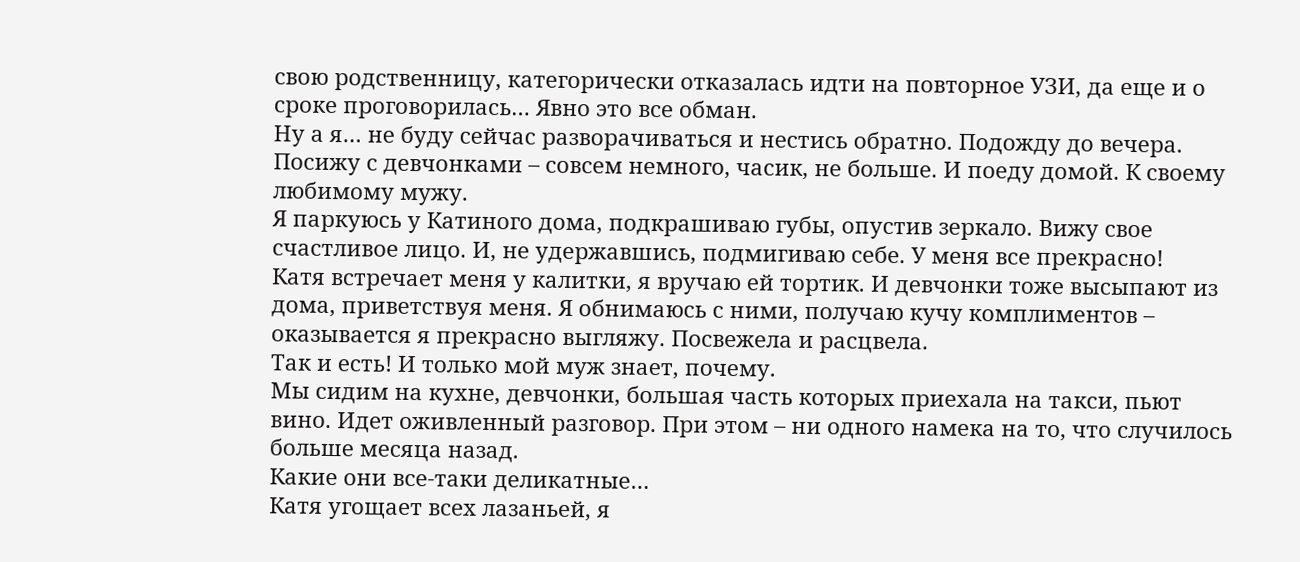свою родственницу, категорически отказалась идти на повторное УЗИ, да еще и о сроке проговорилась… Явно это все обман.
Ну а я… не буду сейчас разворачиваться и нестись обратно. Подожду до вечера. Посижу с девчонками – совсем немного, часик, не больше. И поеду домой. К своему любимому мужу.
Я паркуюсь у Катиного дома, подкрашиваю губы, опустив зеркало. Вижу свое счастливое лицо. И, не удержавшись, подмигиваю себе. У меня все прекрасно!
Катя встречает меня у калитки, я вручаю ей тортик. И девчонки тоже высыпают из дома, приветствуя меня. Я обнимаюсь с ними, получаю кучу комплиментов – оказывается я прекрасно выгляжу. Посвежела и расцвела.
Так и есть! И только мой муж знает, почему.
Мы сидим на кухне, девчонки, большая часть которых приехала на такси, пьют вино. Идет оживленный разговор. При этом – ни одного намека на то, что случилось больше месяца назад.
Какие они все-таки деликатные…
Катя угощает всех лазаньей, я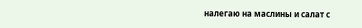налегаю на маслины и салат с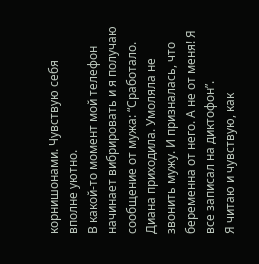корнишонами. Чувствую себя вполне уютно.
В какой-то момент мой телефон начинает вибрировать и я получаю сообщение от мужа: “Сработало. Диана приходила. Умоляла не звонить мужу. И призналась, что беременна от него. А не от меня! Я все записал на диктофон”.
Я читаю и чувствую, как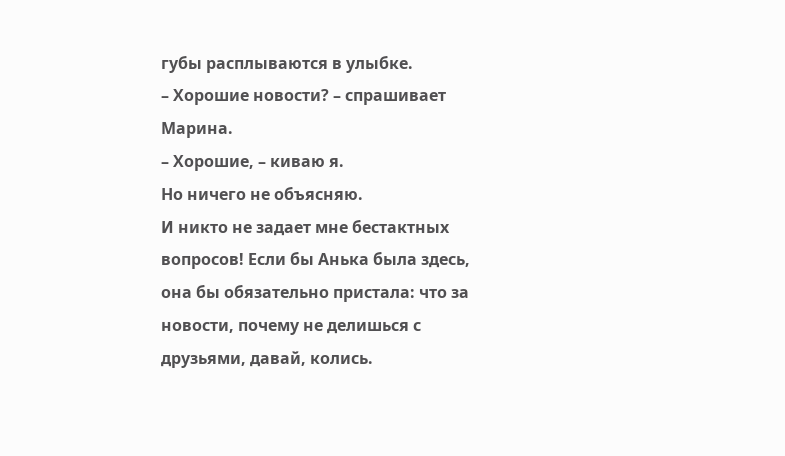губы расплываются в улыбке.
– Хорошие новости? – спрашивает Марина.
– Хорошие, – киваю я.
Но ничего не объясняю.
И никто не задает мне бестактных вопросов! Если бы Анька была здесь, она бы обязательно пристала: что за новости, почему не делишься с друзьями, давай, колись.